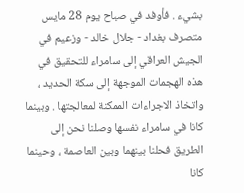بشيء . فأوفد في صباح يوم 28 مايس متصرف بغداد - جلال خالد - وزعيم في الجيش العراقي إلى سامراء للتحقيق في هذه الهجمات الموجهة إلى سكة الحديد ، واتخاذ الاجراءات الممكنة لمعالجتها . وبينما كانا في سامراء نفسها وصلنا نحن إلى الطريق فحلنا بينهما وبين العاصمة ، وحينما كانا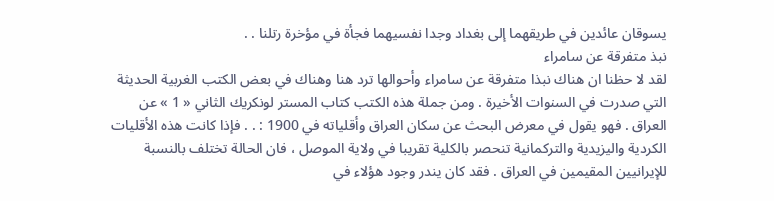يسوقان عائدين في طريقهما إلى بغداد وجدا نفسيهما فجأة في مؤخرة رتلنا . .
نبذ متفرقة عن سامراء
لقد لا حظنا ان هناك نبذا متفرقة عن سامراء وأحوالها ترد هنا وهناك في بعض الكتب الغربية الحديثة التي صدرت في السنوات الأخيرة . ومن جملة هذه الكتب كتاب المستر لونكريك الثاني « 1 » عن العراق . فهو يقول في معرض البحث عن سكان العراق وأقلياته في 1900 : . . فإذا كانت هذه الأقليات الكردية واليزيدية والتركمانية تنحصر بالكلية تقريبا في ولاية الموصل ، فان الحالة تختلف بالنسبة للإيرانيين المقيمين في العراق . فقد كان يندر وجود هؤلاء في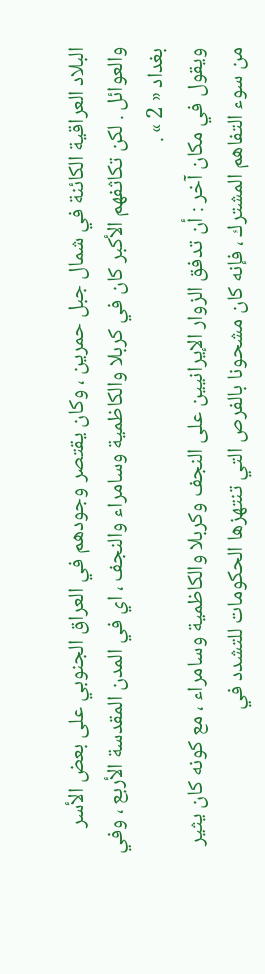البلاد العراقية الكائنة في شمال جبل حمرين ، وكان يقتصر وجودهم في العراق الجنوبي على بعض الأسر والعوائل . لكن تكاثفهم الأكبر كان في كربلا والكاظمية وسامراء والنجف ، اي في المدن المقدسة الأربع ، وفي بغداد « 2 » .
ويقول في مكان آخر : أن تدفق الزوار الإيرانيين على النجف وكربلا والكاظمية وسامراء ، مع كونه كان يثير من سوء التفاهم المشترك ، فإنه كان مشحونا بالفرص التي تنتهزها الحكومات للتشدد في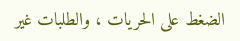الضغط على الحريات ، والطلبات غير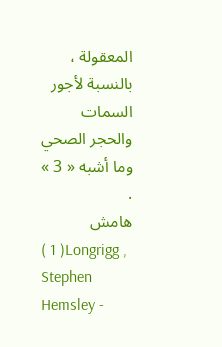المعقولة ، بالنسبة لأجور السمات والحجر الصحي وما أشبه « 3 » .
هامش
( 1 )Longrigg , Stephen Hemsley -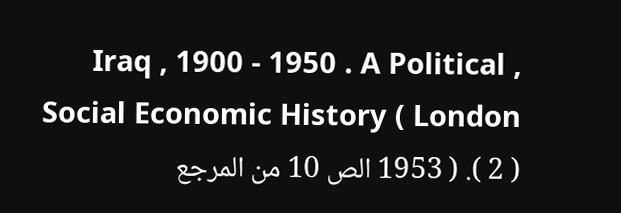Iraq , 1900 - 1950 . A Political , Social Economic History ( London 1953 ) .( 2 ) الص 10 من المرجع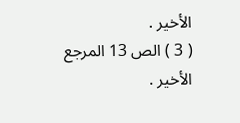الأخير .
( 3 ) الص 13 المرجع الأخير .